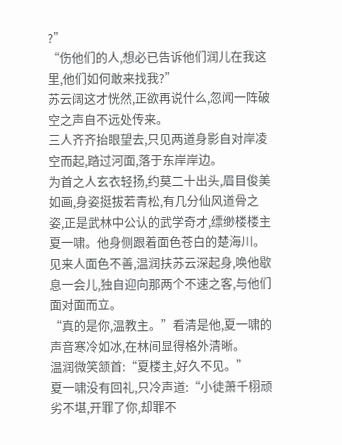?”
“伤他们的人,想必已告诉他们润儿在我这里,他们如何敢来找我?”
苏云阔这才恍然,正欲再说什么,忽闻一阵破空之声自不远处传来。
三人齐齐抬眼望去,只见两道身影自对岸凌空而起,踏过河面,落于东岸岸边。
为首之人玄衣轻扬,约莫二十出头,眉目俊美如画,身姿挺拔若青松,有几分仙风道骨之姿,正是武林中公认的武学奇才,缥缈楼楼主夏一啸。他身侧跟着面色苍白的楚海川。
见来人面色不善,温润扶苏云深起身,唤他歇息一会儿,独自迎向那两个不速之客,与他们面对面而立。
“真的是你,温教主。”看清是他,夏一啸的声音寒冷如冰,在林间显得格外清晰。
温润微笑颔首:“夏楼主,好久不见。”
夏一啸没有回礼,只冷声道:“小徒萧千栩顽劣不堪,开罪了你,却罪不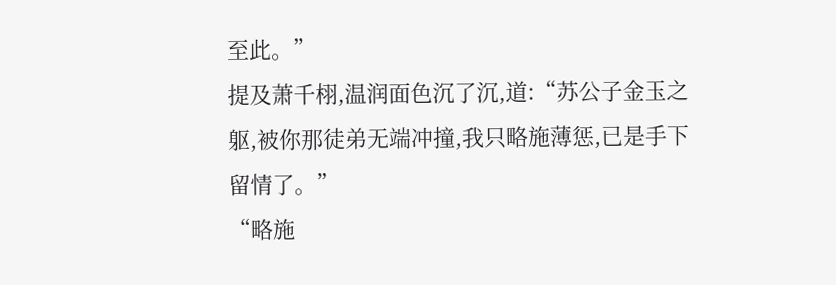至此。”
提及萧千栩,温润面色沉了沉,道:“苏公子金玉之躯,被你那徒弟无端冲撞,我只略施薄惩,已是手下留情了。”
“略施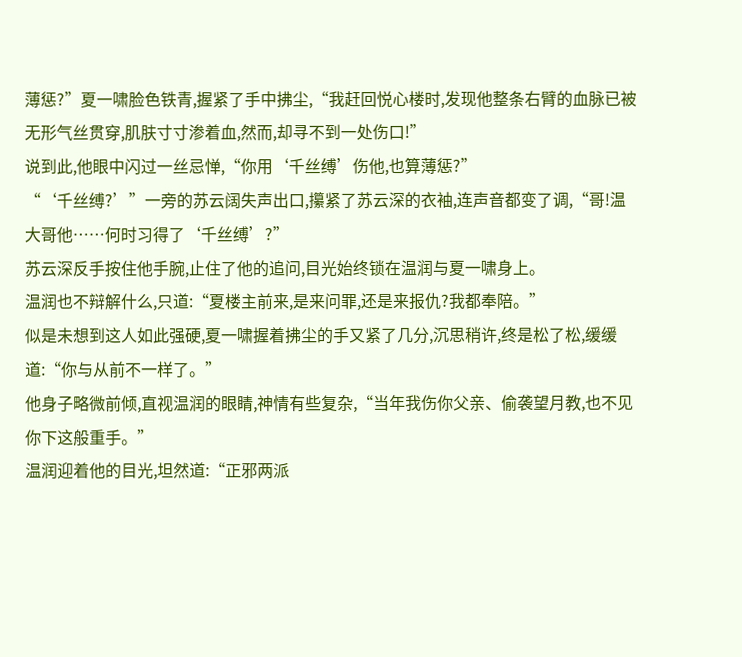薄惩?”夏一啸脸色铁青,握紧了手中拂尘,“我赶回悦心楼时,发现他整条右臂的血脉已被无形气丝贯穿,肌肤寸寸渗着血,然而,却寻不到一处伤口!”
说到此,他眼中闪过一丝忌惮,“你用‘千丝缚’伤他,也算薄惩?”
“‘千丝缚?’”一旁的苏云阔失声出口,攥紧了苏云深的衣袖,连声音都变了调,“哥!温大哥他……何时习得了‘千丝缚’?”
苏云深反手按住他手腕,止住了他的追问,目光始终锁在温润与夏一啸身上。
温润也不辩解什么,只道:“夏楼主前来,是来问罪,还是来报仇?我都奉陪。”
似是未想到这人如此强硬,夏一啸握着拂尘的手又紧了几分,沉思稍许,终是松了松,缓缓道:“你与从前不一样了。”
他身子略微前倾,直视温润的眼睛,神情有些复杂,“当年我伤你父亲、偷袭望月教,也不见你下这般重手。”
温润迎着他的目光,坦然道:“正邪两派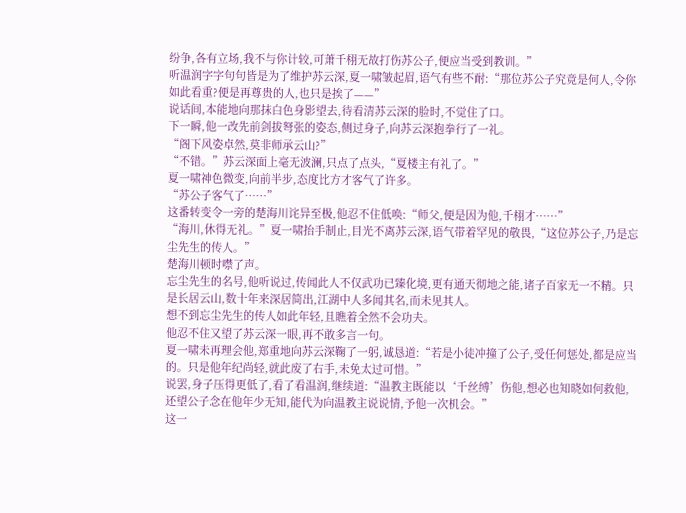纷争,各有立场,我不与你计较,可萧千栩无故打伤苏公子,便应当受到教训。”
听温润字字句句皆是为了维护苏云深,夏一啸皱起眉,语气有些不耐:“那位苏公子究竟是何人,令你如此看重?便是再尊贵的人,也只是挨了——”
说话间,本能地向那抹白色身影望去,待看清苏云深的脸时,不觉住了口。
下一瞬,他一改先前剑拔弩张的姿态,侧过身子,向苏云深抱拳行了一礼。
“阁下风姿卓然,莫非师承云山?”
“不错。”苏云深面上毫无波澜,只点了点头,“夏楼主有礼了。”
夏一啸神色微变,向前半步,态度比方才客气了许多。
“苏公子客气了……”
这番转变令一旁的楚海川诧异至极,他忍不住低唤:“师父,便是因为他,千栩才……”
“海川,休得无礼。”夏一啸抬手制止,目光不离苏云深,语气带着罕见的敬畏,“这位苏公子,乃是忘尘先生的传人。”
楚海川顿时噤了声。
忘尘先生的名号,他听说过,传闻此人不仅武功已臻化境,更有通天彻地之能,诸子百家无一不精。只是长居云山,数十年来深居简出,江湖中人多闻其名,而未见其人。
想不到忘尘先生的传人如此年轻,且瞧着全然不会功夫。
他忍不住又望了苏云深一眼,再不敢多言一句。
夏一啸未再理会他,郑重地向苏云深鞠了一躬,诚恳道:“若是小徒冲撞了公子,受任何惩处,都是应当的。只是他年纪尚轻,就此废了右手,未免太过可惜。”
说罢,身子压得更低了,看了看温润,继续道:“温教主既能以‘千丝缚’伤他,想必也知晓如何救他,还望公子念在他年少无知,能代为向温教主说说情,予他一次机会。”
这一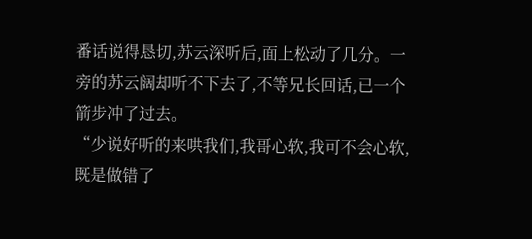番话说得恳切,苏云深听后,面上松动了几分。一旁的苏云阔却听不下去了,不等兄长回话,已一个箭步冲了过去。
“少说好听的来哄我们,我哥心软,我可不会心软,既是做错了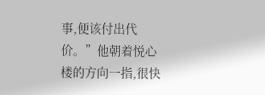事,便该付出代价。”他朝着悦心楼的方向一指,很快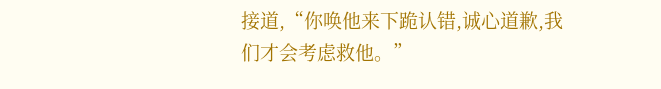接道,“你唤他来下跪认错,诚心道歉,我们才会考虑救他。”